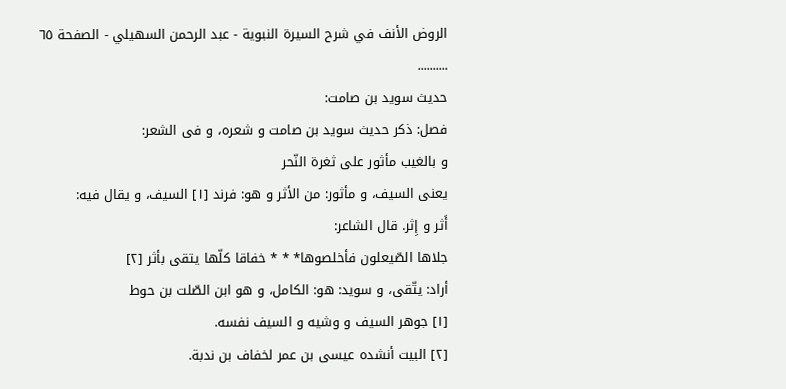الروض الأنف في شرح السيرة النبوية - عبد الرحمن السهيلي - الصفحة ٦٥
..........
حديث سويد بن صامت:
فصل: ذكر حديث سويد بن صامت و شعره، و فى الشعر:
و بالغيب مأثور على ثغرة النّحر
يعنى السيف، و مأثور: من الأثر و هو: فرند [١] السيف، و يقال فيه:
أَثر و إِثر. قال الشاعر:
جلاها الصّيعلون فأخلصوها* * * خفاقا كلّها يتقى بأثر [٢]
أراد: يتّقى، و سويد: هو: الكامل، و هو ابن الصّلت بن حوط
[١] جوهر السيف و وشيه و السيف نفسه.
[٢] البيت أنشده عيسى بن عمر لخفاف بن ندبة.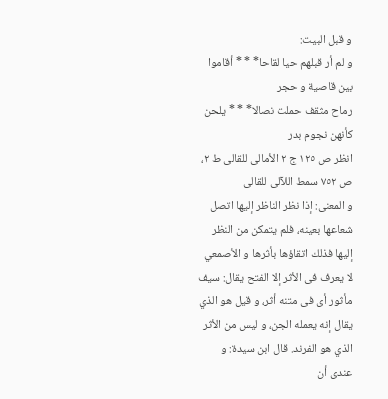و قبل البيت:
و لم أر قبلهم حيا لقاحا* * * أقاموا بين قاصية و حجر
رماح مثقف حملت نصالا* * * يلحن كأنهن نجوم بدر
انظر ص ١٢٥ ج ٢ الأمالى للقالى ط ٢، ص ٧٥٢ سمط اللآلى للقالى
و المعنى: إذا نظر الناظر إليها اتصل شعاعها بعينه، فلم يتمكن من النظر إليها فذلك اتقاؤها بأثرها و الأصمعي لا يعرف فى الأثر إلا الفتح يقال: سيف مأثور أى فى متنه أثر، و قيل هو الذي يقال إنه يعمله الجن، و ليس من الأثر الذي هو الفرند. قال ابن سيدة: و عندى أن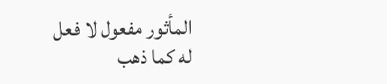المأثور مفعول لا فعل له كما ذهب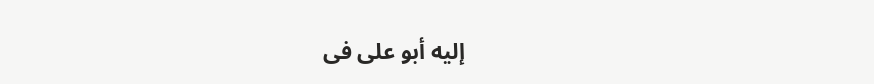إليه أبو على فى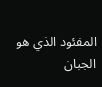المفئود الذي هو الجبان